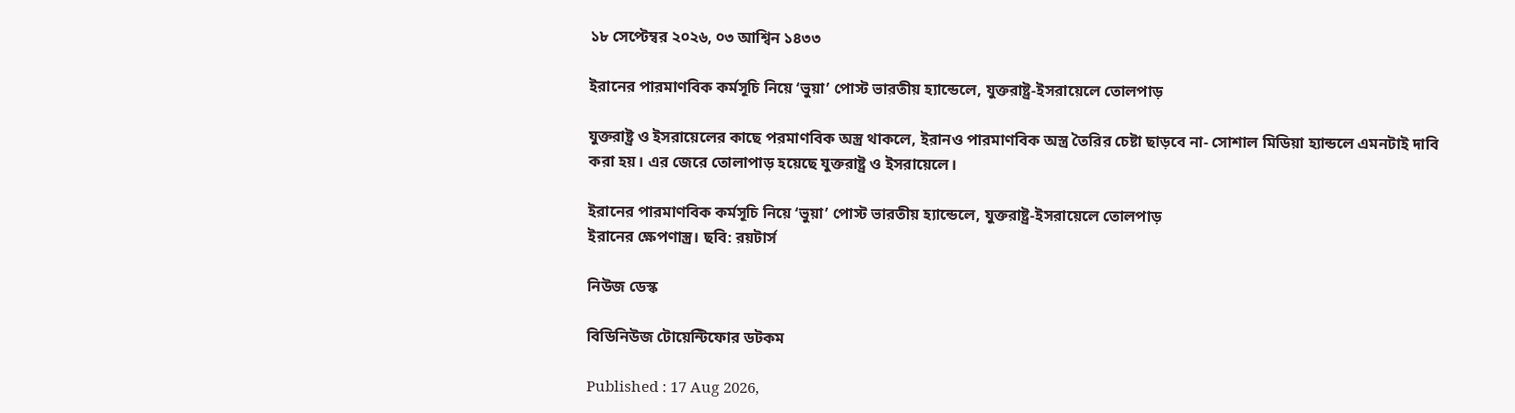১৮ সেপ্টেম্বর ২০২৬, ০৩ আশ্বিন ১৪৩৩

ইরানের পারমাণবিক কর্মসূচি নিয়ে ‘ভুয়া’ পোস্ট ভারতীয় হ্যান্ডেলে, যুক্তরাষ্ট্র-ইসরায়েলে তোলপাড়

যুক্তরাষ্ট্র ও ইসরায়েলের কাছে পরমাণবিক অস্ত্র থাকলে, ইরানও পারমাণবিক অস্ত্র তৈরির চেষ্টা ছাড়বে না- সোশাল মিডিয়া হ্যান্ডলে এমনটাই দাবি করা হয়। এর জেরে তোলাপাড় হয়েছে যুক্তরাষ্ট্র ও ইসরায়েলে।

ইরানের পারমাণবিক কর্মসূচি নিয়ে ‘ভুয়া’ পোস্ট ভারতীয় হ্যান্ডেলে, যুক্তরাষ্ট্র-ইসরায়েলে তোলপাড়
ইরানের ক্ষেপণাস্ত্র। ছবি: রয়টার্স

নিউজ ডেস্ক

বিডিনিউজ টোয়েন্টিফোর ডটকম

Published : 17 Aug 2026,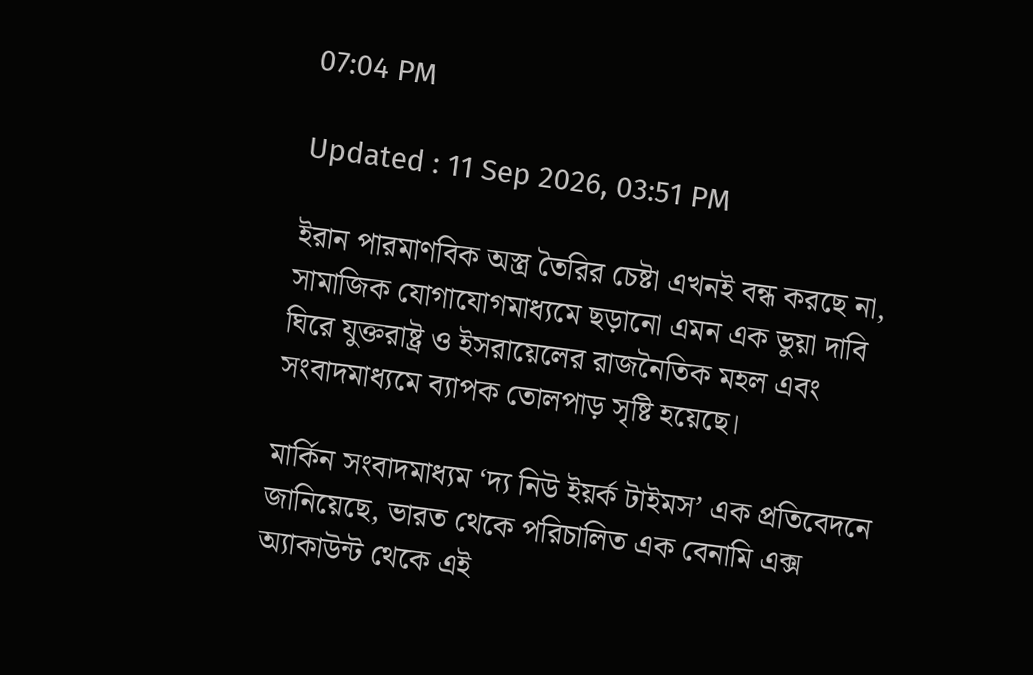07:04 PM

Updated : 11 Sep 2026, 03:51 PM

ইরান পারমাণবিক অস্ত্র তৈরির চেষ্টা এখনই বন্ধ করছে না, সামাজিক যোগাযোগমাধ্যমে ছড়ানো এমন এক ভুয়া দাবি ঘিরে যুক্তরাষ্ট্র ও ইসরায়েলের রাজনৈতিক মহল এবং সংবাদমাধ্যমে ব্যাপক তোলপাড় সৃষ্টি হয়েছে।

মার্কিন সংবাদমাধ্যম ‘দ্য নিউ ইয়র্ক টাইমস’ এক প্রতিবেদনে জানিয়েছে, ভারত থেকে পরিচালিত এক বেনামি এক্স অ্যাকাউন্ট থেকে এই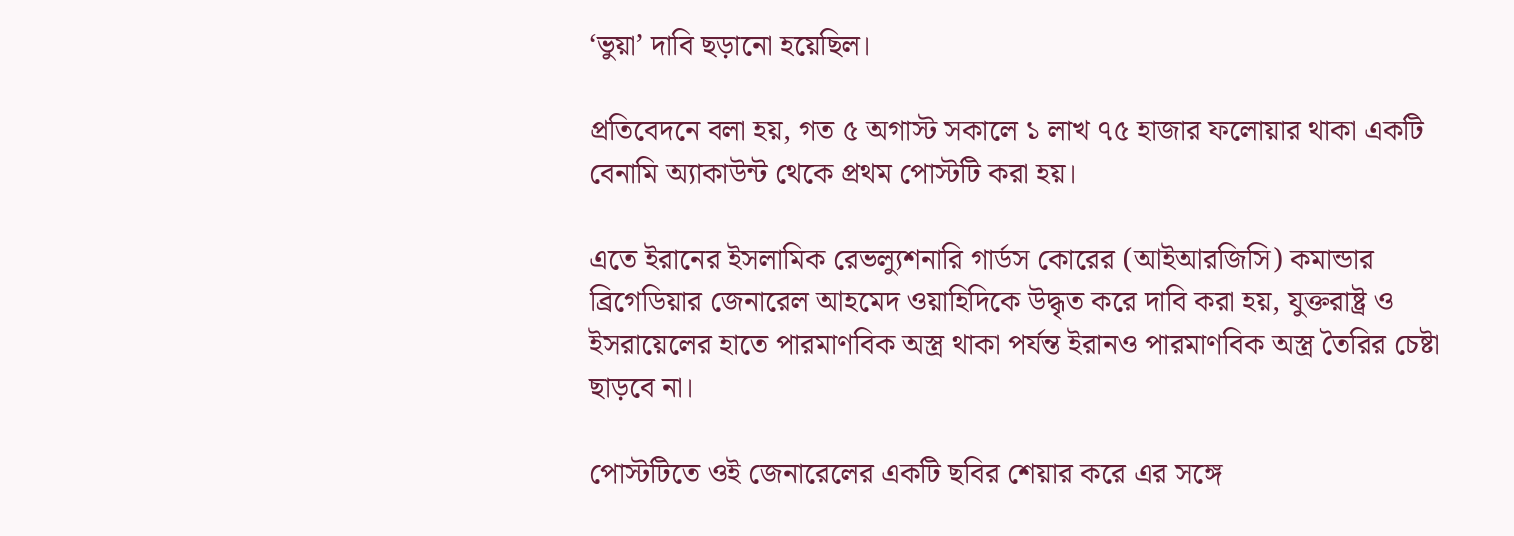‘ভুয়া’ দাবি ছড়ানো হয়েছিল।

প্রতিবেদনে বলা হয়, গত ৫ অগাস্ট সকালে ১ লাখ ৭৫ হাজার ফলোয়ার থাকা একটি বেনামি অ্যাকাউন্ট থেকে প্রথম পোস্টটি করা হয়।

এতে ইরানের ইসলামিক রেভল্যুশনারি গার্ডস কোরের (আইআরজিসি) কমান্ডার ব্রিগেডিয়ার জেনারেল আহমেদ ওয়াহিদিকে উদ্ধৃত করে দাবি করা হয়, যুক্তরাষ্ট্র ও ইসরায়েলের হাতে পারমাণবিক অস্ত্র থাকা পর্যন্ত ইরানও পারমাণবিক অস্ত্র তৈরির চেষ্টা ছাড়বে না।

পোস্টটিতে ওই জেনারেলের একটি ছবির শেয়ার করে এর সঙ্গে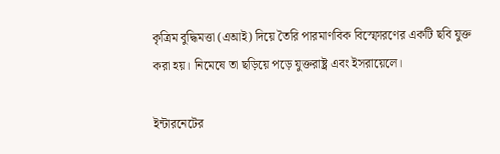কৃত্রিম বুদ্ধিমত্তা (এআই) দিয়ে তৈরি পারমাণবিক বিস্ফোরণের একটি ছবি যুক্ত করা হয়। নিমেষে তা ছড়িয়ে পড়ে যুক্তরাষ্ট্র এবং ইসরায়েলে।

ইন্টারনেটের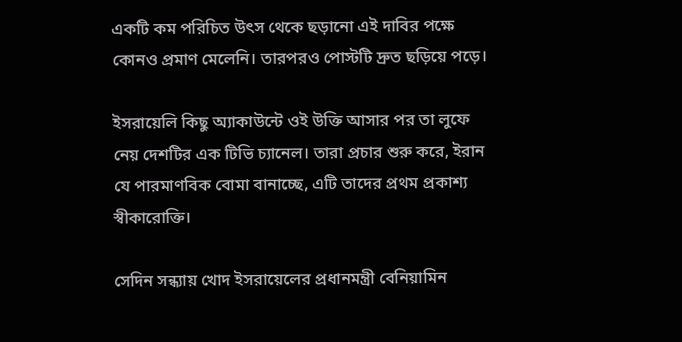একটি কম পরিচিত উৎস থেকে ছড়ানো এই দাবির পক্ষে কোনও প্রমাণ মেলেনি। তারপরও পোস্টটি দ্রুত ছড়িয়ে পড়ে।

ইসরায়েলি কিছু অ্যাকাউন্টে ওই উক্তি আসার পর তা লুফে নেয় দেশটির এক টিভি চ্যানেল। তারা প্রচার শুরু করে, ইরান যে পারমাণবিক বোমা বানাচ্ছে, এটি তাদের প্রথম প্রকাশ্য স্বীকারোক্তি।

সেদিন সন্ধ্যায় খোদ ইসরায়েলের প্রধানমন্ত্রী বেনিয়ামিন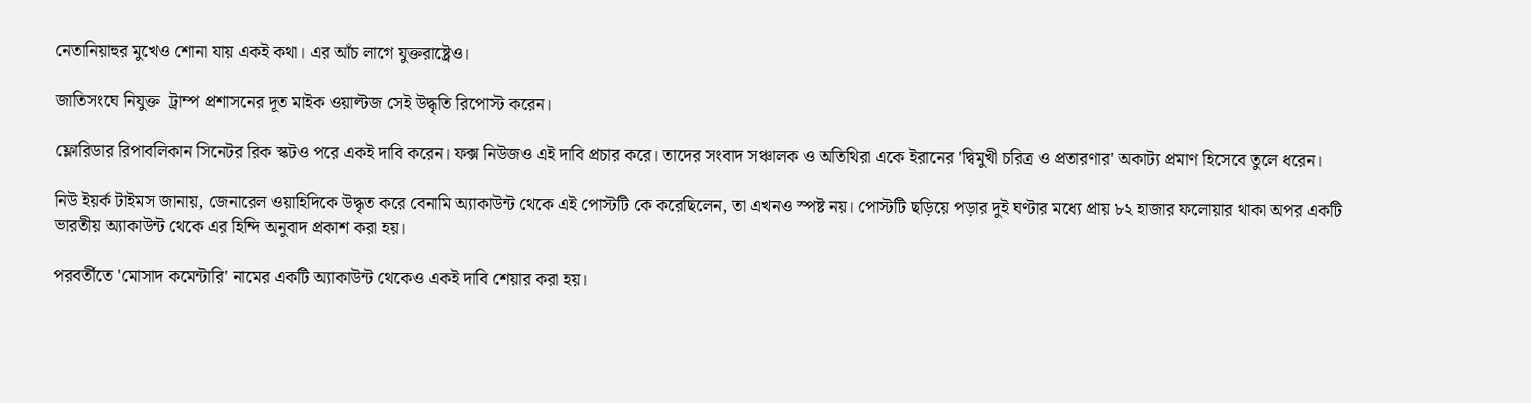নেতানিয়াহুর মুখেও শোনা যায় একই কথা। এর আঁচ লাগে যুক্তরাষ্ট্রেও।

জাতিসংঘে নিযুক্ত  ট্রাম্প প্রশাসনের দূত মাইক ওয়াল্টজ সেই উদ্ধৃতি রিপোস্ট করেন।

ফ্লোরিডার রিপাবলিকান সিনেটর রিক স্কটও পরে একই দাবি করেন। ফক্স নিউজও এই দাবি প্রচার করে। তাদের সংবাদ সঞ্চালক ও অতিথিরা একে ইরানের 'দ্বিমুখী চরিত্র ও প্রতারণার' অকাট্য প্রমাণ হিসেবে তুলে ধরেন।

নিউ ইয়র্ক টাইমস জানায়, জেনারেল ওয়াহিদিকে উদ্ধৃত করে বেনামি অ্যাকাউন্ট থেকে এই পোস্টটি কে করেছিলেন, তা এখনও স্পষ্ট নয়। পোস্টটি ছড়িয়ে পড়ার দুই ঘণ্টার মধ্যে প্রায় ৮২ হাজার ফলোয়ার থাকা অপর একটি ভারতীয় অ্যাকাউন্ট থেকে এর হিন্দি অনুবাদ প্রকাশ করা হয়।

পরবর্তীতে 'মোসাদ কমেন্টারি' নামের একটি অ্যাকাউন্ট থেকেও একই দাবি শেয়ার করা হয়।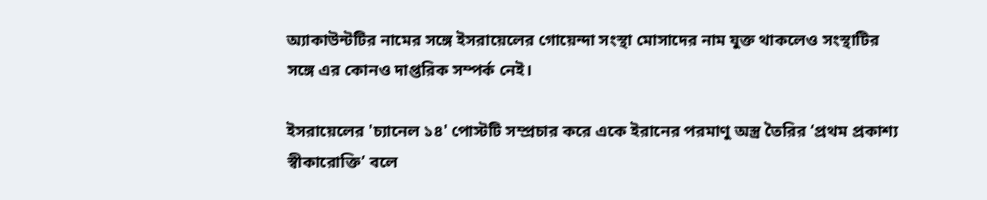অ্যাকাউন্টটির নামের সঙ্গে ইসরায়েলের গোয়েন্দা সংস্থা মোসাদের নাম যুক্ত থাকলেও সংস্থাটির সঙ্গে এর কোনও দাপ্তরিক সম্পর্ক নেই।

ইসরায়েলের 'চ্যানেল ১৪' পোস্টটি সম্প্রচার করে একে ইরানের পরমাণু অস্ত্র তৈরির ‘প্রথম প্রকাশ্য স্বীকারোক্তি’ বলে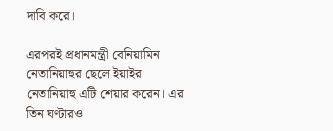দাবি করে।

এরপরই প্রধানমন্ত্রী বেনিয়ামিন নেতানিয়াহুর ছেলে ইয়াইর নেতানিয়াহু এটি শেয়ার করেন। এর তিন ঘণ্টারও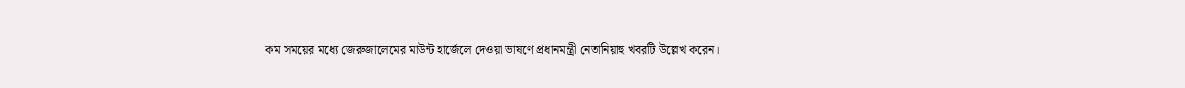কম সময়ের মধ্যে জেরুজালেমের মাউন্ট হার্জেলে দেওয়া ভাষণে প্রধানমন্ত্রী নেতানিয়াহু খবরটি উল্লেখ করেন।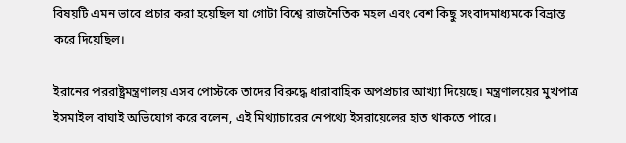বিষয়টি এমন ভাবে প্রচার করা হয়েছিল যা গোটা বিশ্বে রাজনৈতিক মহল এবং বেশ কিছু সংবাদমাধ্যমকে বিভ্রান্ত করে দিয়েছিল।

ইরানের পররাষ্ট্রমন্ত্রণালয় এসব পোস্টকে তাদের বিরুদ্ধে ধারাবাহিক অপপ্রচার আখ্যা দিয়েছে। মন্ত্রণালয়ের মুখপাত্র ইসমাইল বাঘাই অভিযোগ করে বলেন, এই মিথ্যাচারের নেপথ্যে ইসরায়েলের হাত থাকতে পারে।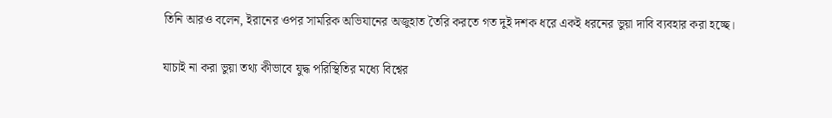তিনি আরও বলেন, ইরানের ওপর সামরিক অভিযানের অজুহাত তৈরি করতে গত দুই দশক ধরে একই ধরনের ভুয়া দাবি ব্যবহার করা হচ্ছে।

যাচাই না করা ভুয়া তথ্য কীভাবে যুদ্ধ পরিস্থিতির মধ্যে বিশ্বের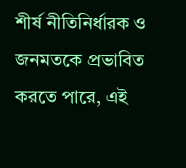শীর্ষ নীতিনির্ধারক ও জনমতকে প্রভাবিত করতে পারে, এই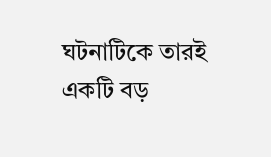ঘটনাটিকে তারই একটি বড়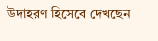উদাহরণ হিসেবে দেখছেন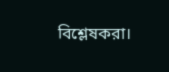বিশ্লেষকরা।